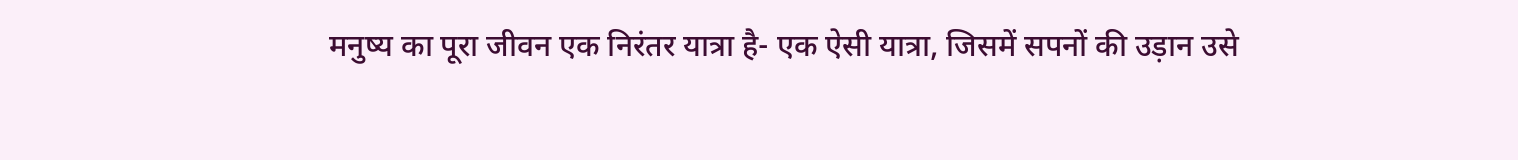मनुष्य का पूरा जीवन एक निरंतर यात्रा है- एक ऐसी यात्रा, जिसमें सपनों की उड़ान उसे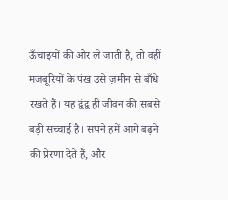ऊँचाइयों की ओर ले जाती है, तो वहीं मजबूरियों के पंख उसे ज़मीन से बाँधे रखते हैं। यह द्वंद्व ही जीवन की सबसे बड़ी सच्चाई है। सपने हमें आगे बढ़ने की प्रेरणा देते हैं, और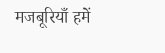मजबूरियाँ हमें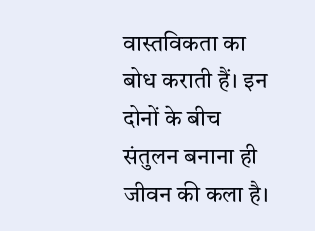वास्तविकता का बोध कराती हैं। इन दोनों के बीच संतुलन बनाना ही जीवन की कला है।